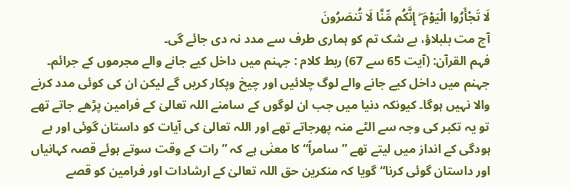لَا تَجْأَرُوا الْيَوْمَ ۖ إِنَّكُم مِّنَّا لَا تُنصَرُونَ
آج مت بلبلاؤ، بے شک تم کو ہماری طرف سے مدد نہ دی جائے گی۔
فہم القرآن: (آیت 65 سے 67) ربط کلام : جہنم میں داخل کیے جانے والے مجرموں کے جرائم۔ جہنم میں داخل کیے جانے والے لوگ چلائیں اور چیخ وپکار کریں گے لیکن ان کی کوئی مدد کرنے والا نہیں ہوگا۔ کیونکہ دنیا میں جب ان لوگوں کے سامنے اللہ تعالیٰ کے فرامین پڑھے جاتے تھے تو یہ تکبر کی وجہ سے الٹے منہ پھرجاتے تھے اور اللہ تعالیٰ کی آیات کو داستان گوئی اور بے ہودگی کے انداز میں لیتے تھے ” سامراً“ کا معنٰی ہے کہ ” رات کے وقت سوتے ہوئے قصہ کہانیاں اور داستان گوئی کرنا“ گویا کہ منکرین حق اللہ تعالیٰ کے ارشادات اور فرامین کو قصے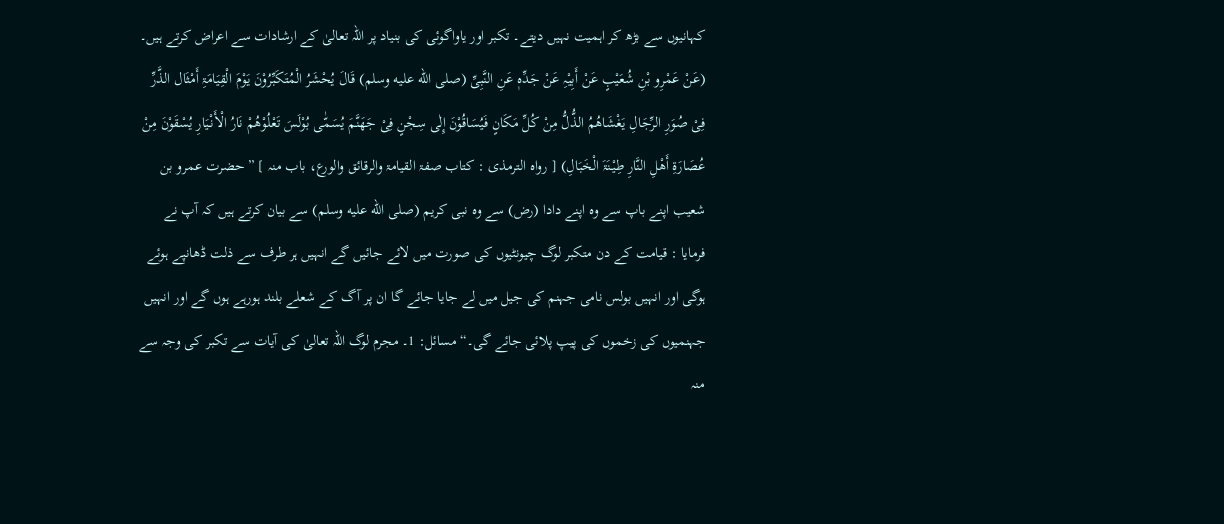کہانیوں سے بڑھ کر اہمیت نہیں دیتے۔ تکبر اور یاواگوئی کی بنیاد پر اللہ تعالیٰ کے ارشادات سے اعراض کرتے ہیں۔ (عَنْ عَمْرِو بْنِ شُعَیْبٍ عَنْ أَبِیْہِ عَنْ جَدِّہٖ عَنِ النَّبِیِّ (صلى الله عليه وسلم) قَالَ یُحْشَرُ الْمُتَکَبِّرُوْنَ یَوْمَ الْقِیَامَۃِ أَمْثَال الذَّرِّ فِیْ صُوَرِ الرِّجَالِ یَغْشَاھُمُ الذُّلُّ مِنْ کُلِّ مَکَانٍ فَیُسَاقُوْنَ إِلٰی سِجْنٍ فِیْ جَھَنَّمَ یُسَمّٰی بُوْلَسَ تَعْلُوْھُمْ نَارُ الْأَنْیَارِ یُسْقَوْنَ مِنْ عُصَارَۃِ أَھْلِ النَّارِ طِیْنَۃَ الْخَبَالِ) [ رواہ الترمذی : کتاب صفۃ القیامۃ والرقائق والورع، باب منہ ] ” حضرت عمرو بن شعیب اپنے باپ سے وہ اپنے دادا (رض) سے وہ نبی کریم (صلى الله عليه وسلم) سے بیان کرتے ہیں کہ آپ نے فرمایا : قیامت کے دن متکبر لوگ چیونٹیوں کی صورت میں لائے جائیں گے انہیں ہر طرف سے ذلت ڈھانپے ہوئے ہوگی اور انہیں بولس نامی جہنم کی جیل میں لے جایا جائے گا ان پر آگ کے شعلے بلند ہورہے ہوں گے اور انہیں جہنمیوں کی زخموں کی پیپ پلائی جائے گی۔“ مسائل: 1۔ مجرم لوگ اللہ تعالیٰ کی آیات سے تکبر کی وجہ سے منہ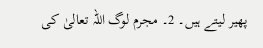پھیر لیتے ہیں۔ 2۔ مجرم لوگ اللہ تعالیٰ کی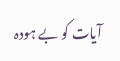آیات کو بے ہودہ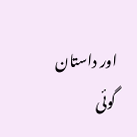اور داستان گوئی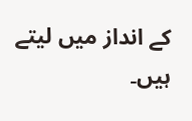کے انداز میں لیتے ہیں۔